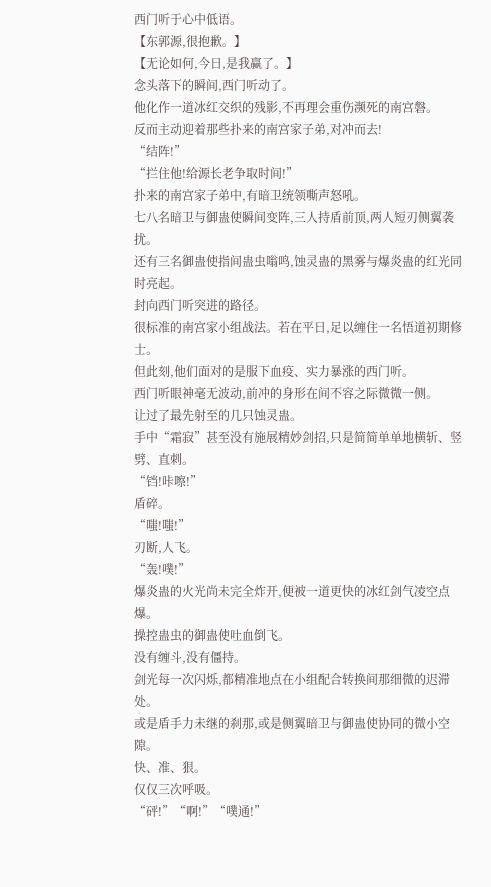西门听于心中低语。
【东郭源,很抱歉。】
【无论如何,今日,是我赢了。】
念头落下的瞬间,西门听动了。
他化作一道冰红交织的残影,不再理会重伤濒死的南宫磐。
反而主动迎着那些扑来的南宫家子弟,对冲而去!
“结阵!”
“拦住他!给源长老争取时间!”
扑来的南宫家子弟中,有暗卫统领嘶声怒吼。
七八名暗卫与御蛊使瞬间变阵,三人持盾前顶,两人短刃侧翼袭扰。
还有三名御蛊使指间蛊虫嗡鸣,蚀灵蛊的黑雾与爆炎蛊的红光同时亮起。
封向西门听突进的路径。
很标准的南宫家小组战法。若在平日,足以缠住一名悟道初期修士。
但此刻,他们面对的是服下血疫、实力暴涨的西门听。
西门听眼神毫无波动,前冲的身形在间不容之际微微一侧。
让过了最先射至的几只蚀灵蛊。
手中“霜寂”甚至没有施展精妙剑招,只是简简单单地横斩、竖劈、直刺。
“铛!咔嚓!”
盾碎。
“嗤!嗤!”
刃断,人飞。
“轰!噗!”
爆炎蛊的火光尚未完全炸开,便被一道更快的冰红剑气凌空点爆。
操控蛊虫的御蛊使吐血倒飞。
没有缠斗,没有僵持。
剑光每一次闪烁,都精准地点在小组配合转换间那细微的迟滞处。
或是盾手力未继的刹那,或是侧翼暗卫与御蛊使协同的微小空隙。
快、准、狠。
仅仅三次呼吸。
“砰!”“啊!”“噗通!”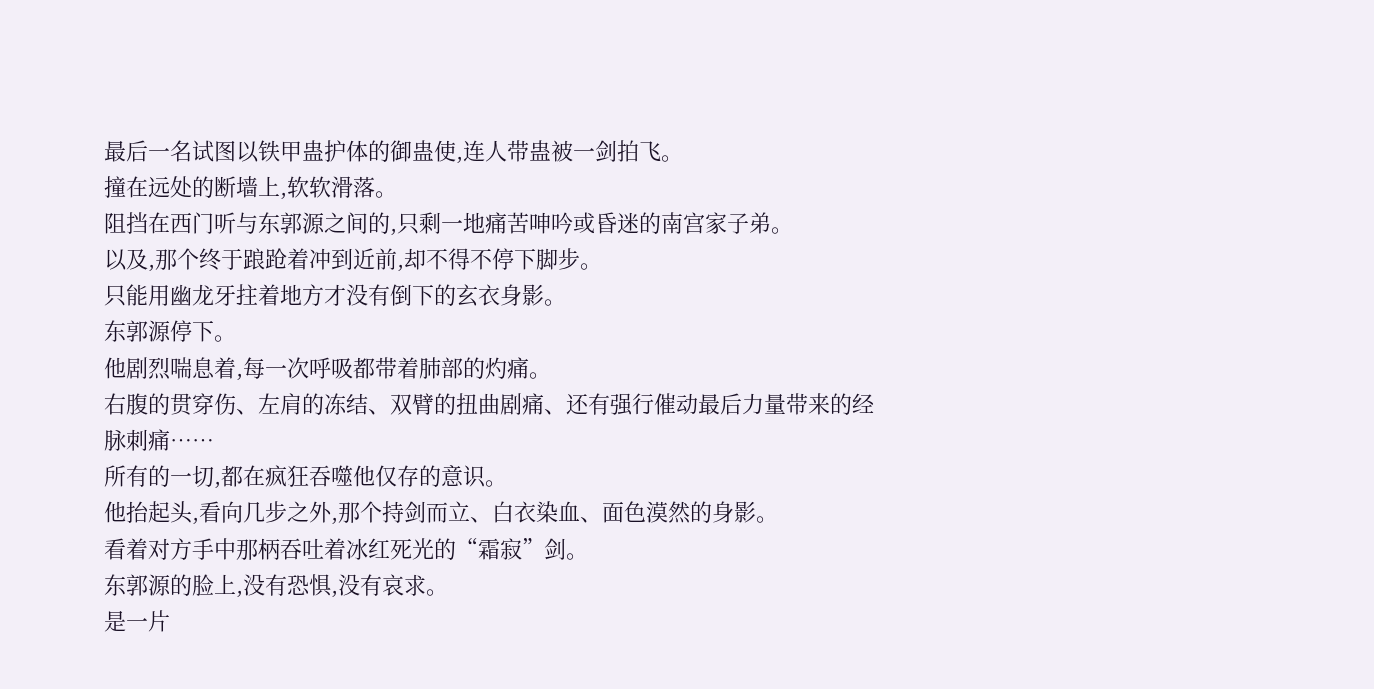最后一名试图以铁甲蛊护体的御蛊使,连人带蛊被一剑拍飞。
撞在远处的断墙上,软软滑落。
阻挡在西门听与东郭源之间的,只剩一地痛苦呻吟或昏迷的南宫家子弟。
以及,那个终于踉跄着冲到近前,却不得不停下脚步。
只能用幽龙牙拄着地方才没有倒下的玄衣身影。
东郭源停下。
他剧烈喘息着,每一次呼吸都带着肺部的灼痛。
右腹的贯穿伤、左肩的冻结、双臂的扭曲剧痛、还有强行催动最后力量带来的经脉刺痛……
所有的一切,都在疯狂吞噬他仅存的意识。
他抬起头,看向几步之外,那个持剑而立、白衣染血、面色漠然的身影。
看着对方手中那柄吞吐着冰红死光的“霜寂”剑。
东郭源的脸上,没有恐惧,没有哀求。
是一片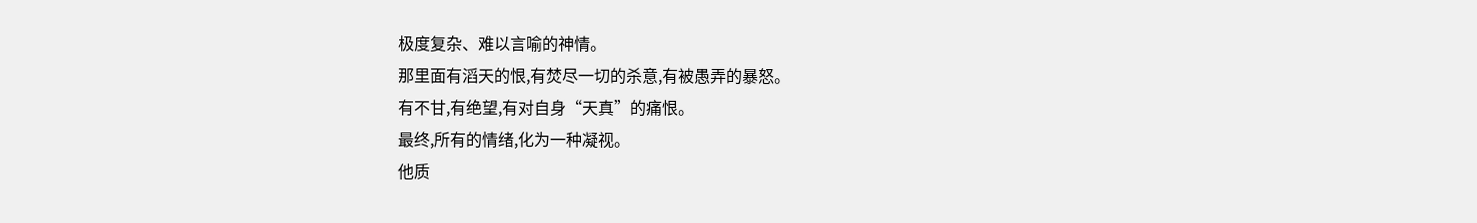极度复杂、难以言喻的神情。
那里面有滔天的恨,有焚尽一切的杀意,有被愚弄的暴怒。
有不甘,有绝望,有对自身“天真”的痛恨。
最终,所有的情绪,化为一种凝视。
他质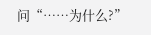问“……为什么?”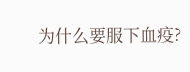为什么要服下血疫?